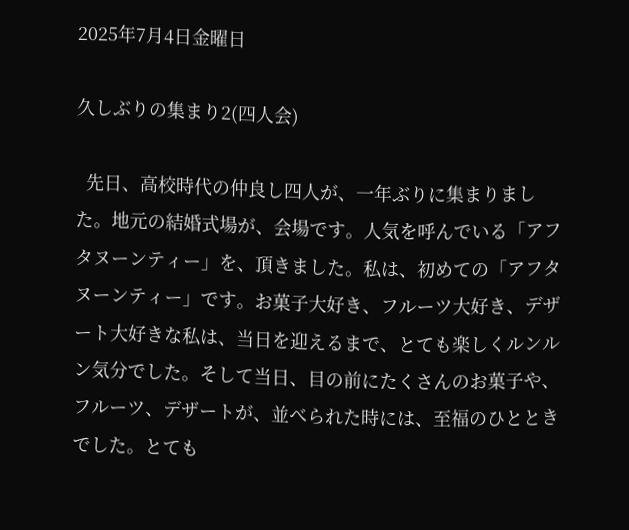2025年7月4日金曜日

久しぶりの集まり2(四人会)

  先日、高校時代の仲良し四人が、一年ぶりに集まりました。地元の結婚式場が、会場です。人気を呼んでいる「アフタヌーンティー」を、頂きました。私は、初めての「アフタヌーンティー」です。お菓子大好き、フルーツ大好き、デザート大好きな私は、当日を迎えるまで、とても楽しくルンルン気分でした。そして当日、目の前にたくさんのお菓子や、フルーツ、デザートが、並べられた時には、至福のひとときでした。とても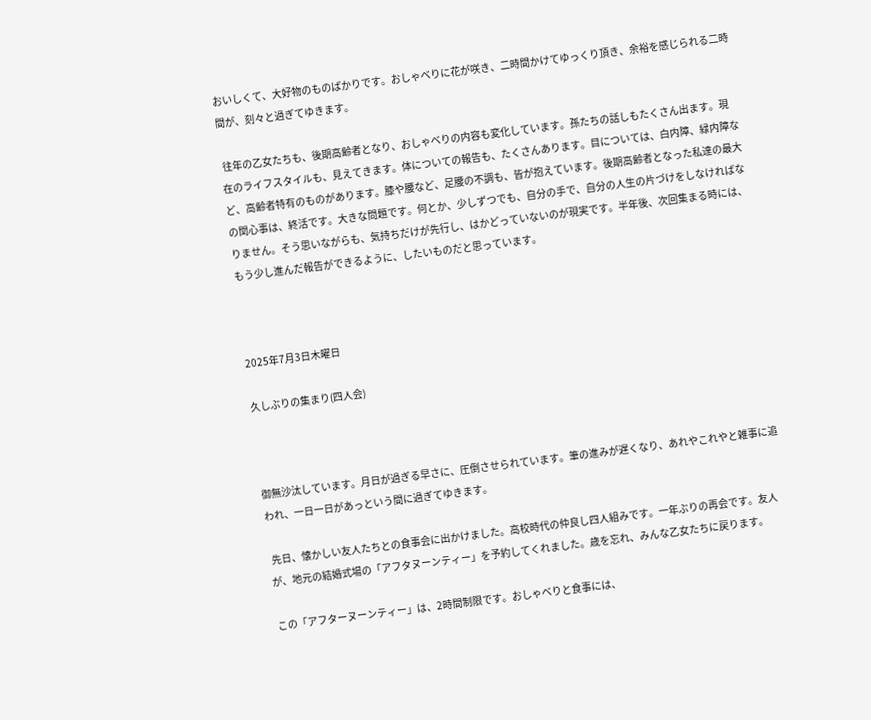おいしくて、大好物のものばかりです。おしゃべりに花が咲き、二時間かけてゆっくり頂き、余裕を感じられる二時間が、刻々と過ぎてゆきます。

 往年の乙女たちも、後期高齢者となり、おしゃべりの内容も変化しています。孫たちの話しもたくさん出ます。現在のライフスタイルも、見えてきます。体についての報告も、たくさんあります。目については、白内障、緑内障など、高齢者特有のものがあります。膝や腰など、足腰の不調も、皆が抱えています。後期高齢者となった私達の最大の関心事は、終活です。大きな問題です。何とか、少しずつでも、自分の手で、自分の人生の片づけをしなければなりません。そう思いながらも、気持ちだけが先行し、はかどっていないのが現実です。半年後、次回集まる時には、もう少し進んだ報告ができるように、したいものだと思っています。



2025年7月3日木曜日

久しぶりの集まり(四人会)



御無沙汰しています。月日が過ぎる早さに、圧倒させられています。筆の進みが遅くなり、あれやこれやと雑事に追われ、一日一日があっという間に過ぎてゆきます。

 先日、懐かしい友人たちとの食事会に出かけました。高校時代の仲良し四人組みです。一年ぶりの再会です。友人が、地元の結婚式場の「アフタヌーンティー」を予約してくれました。歳を忘れ、みんな乙女たちに戻ります。

この「アフターヌーンティー」は、2時間制限です。おしゃべりと食事には、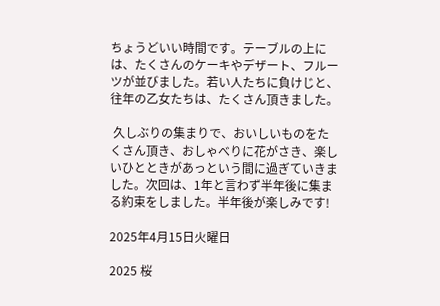ちょうどいい時間です。テーブルの上には、たくさんのケーキやデザート、フルーツが並びました。若い人たちに負けじと、往年の乙女たちは、たくさん頂きました。

 久しぶりの集まりで、おいしいものをたくさん頂き、おしゃべりに花がさき、楽しいひとときがあっという間に過ぎていきました。次回は、1年と言わず半年後に集まる約束をしました。半年後が楽しみです!

2025年4月15日火曜日

2025 桜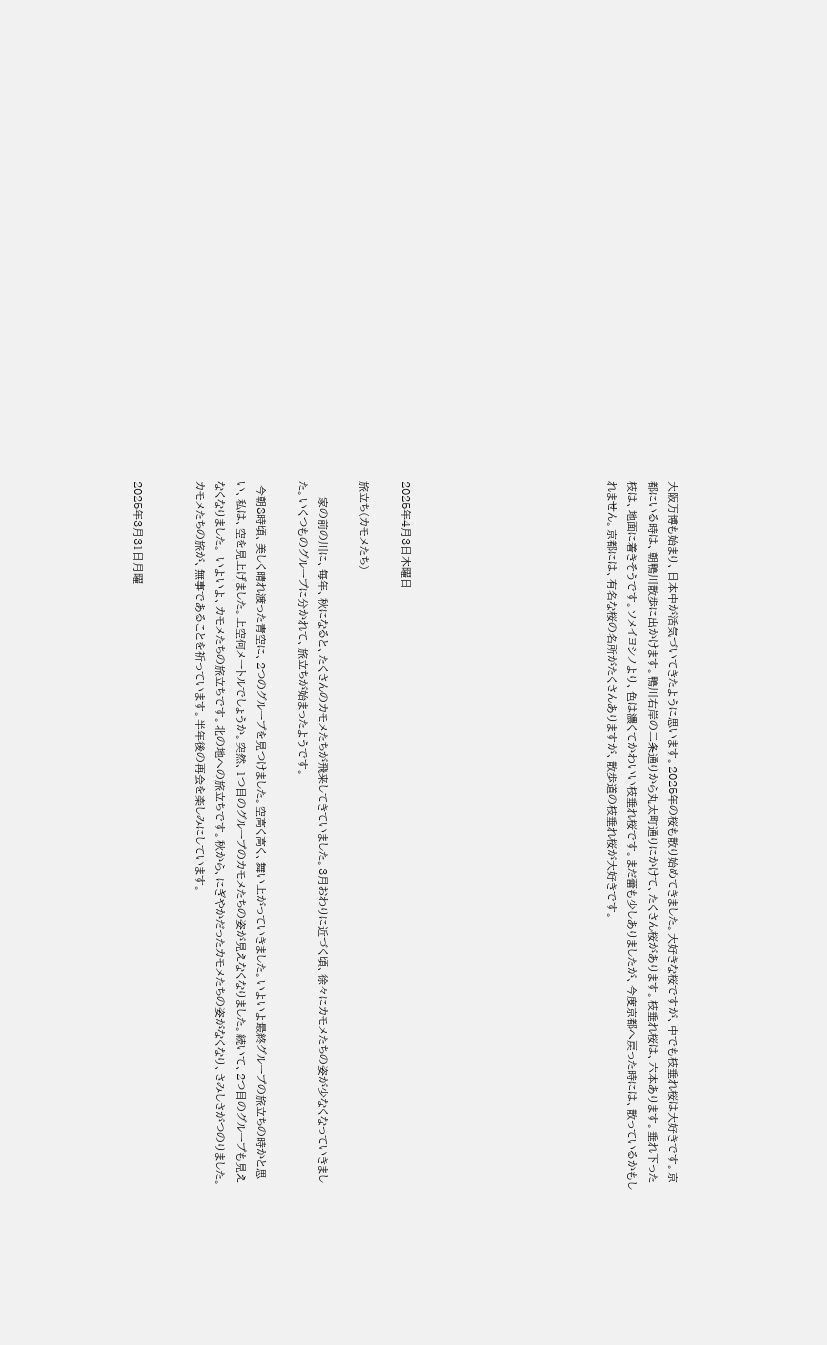大阪万博も始まり、日本中が活気づいてきたように思います。2025年の桜も散り始めてきました。大好きな桜ですが、中でも枝垂れ桜は大好きです。京都にいる時は、朝鴨川散歩に出かけます。鴨川右岸の二条通りから丸太町通りにかけて、たくさん桜があります。枝垂れ桜は、六本あります。垂れ下った枝は、地面に着きそうです。ソメイヨシノより、色は濃くてかわいい枝垂れ桜です。まだ蕾も少しありましたが、今度京都へ戻った時には、散っているかもしれません。京都には、有名な桜の名所がたくさんありますが、散歩道の枝垂れ桜が大好きです。









2025年4月3日木曜日

旅立ち(カモメたち)

    家の前の川に、毎年、秋になると、たくさんのカモメたちが飛来してきていました。3月おわりに近づく頃、徐々にカモメたちの姿が少なくなっていきました。いくつものグループに分かれて、旅立ちが始まったようです。

 今朝8時頃、美しく晴れ渡った青空に、2つのグループを見つけました。空高く高く、舞い上がっていきました。いよいよ最終グループの旅立ちの時かと思い、私は、空を見上げました。上空何メートルでしょうか。突然、1つ目のグループのカモメたちの姿が見えなくなりました。続いて、2つ目のグループも見えなくなりました。 いよいよ、カモメたちの旅立ちです。北の地への旅立ちです。秋から、にぎやかだったカモメたちの姿がなくなり、さみしさがつのりました。カモメたちの旅が、無事であることを祈っています。半年後の再会を楽しみにしています。


2025年3月31日月曜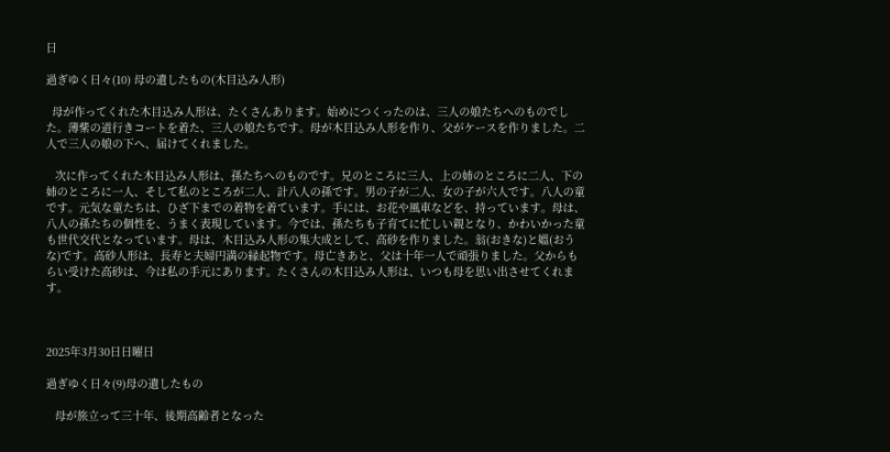日

過ぎゆく日々(10) 母の遺したもの(木目込み人形)

  母が作ってくれた木目込み人形は、たくさんあります。始めにつくったのは、三人の娘たちへのものでした。薄紫の道行きコートを着た、三人の娘たちです。母が木目込み人形を作り、父がケースを作りました。二人で三人の娘の下へ、届けてくれました。

   次に作ってくれた木目込み人形は、孫たちへのものです。兄のところに三人、上の姉のところに二人、下の姉のところに一人、そして私のところが二人、計八人の孫です。男の子が二人、女の子が六人です。八人の童です。元気な童たちは、ひざ下までの着物を着ています。手には、お花や風車などを、持っています。母は、八人の孫たちの個性を、うまく表現しています。今では、孫たちも子育てに忙しい親となり、かわいかった童も世代交代となっています。母は、木目込み人形の集大成として、高砂を作りました。翁(おきな)と媼(おうな)です。高砂人形は、長寿と夫婦円満の縁起物です。母亡きあと、父は十年一人で頑張りました。父からもらい受けた高砂は、今は私の手元にあります。たくさんの木目込み人形は、いつも母を思い出させてくれます。



2025年3月30日日曜日

過ぎゆく日々(9)母の遺したもの

   母が旅立って三十年、後期高齢者となった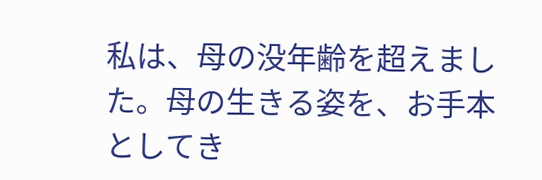私は、母の没年齢を超えました。母の生きる姿を、お手本としてき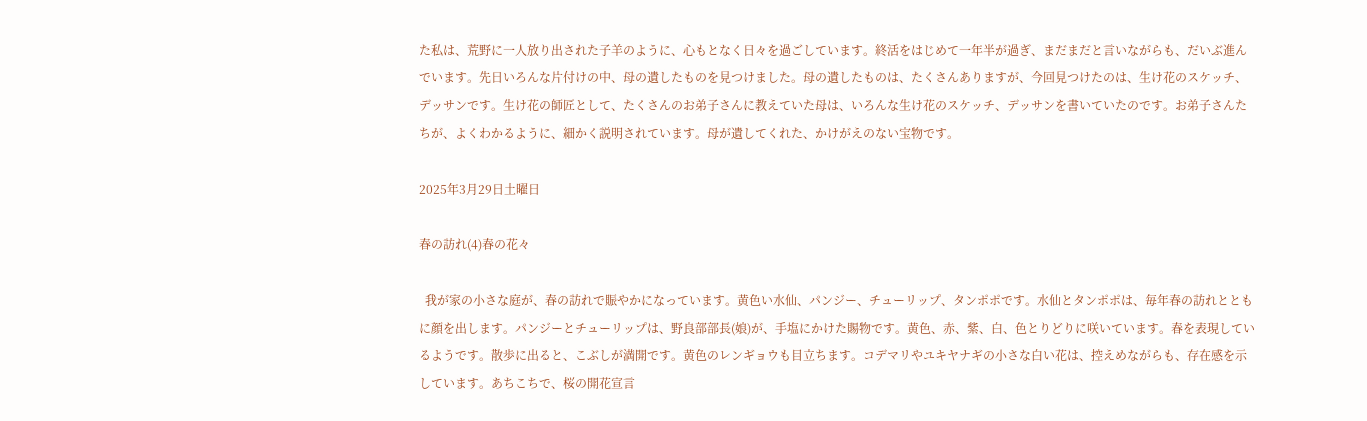た私は、荒野に一人放り出された子羊のように、心もとなく日々を過ごしています。終活をはじめて一年半が過ぎ、まだまだと言いながらも、だいぶ進んでいます。先日いろんな片付けの中、母の遺したものを見つけました。母の遺したものは、たくさんありますが、今回見つけたのは、生け花のスケッチ、デッサンです。生け花の師匠として、たくさんのお弟子さんに教えていた母は、いろんな生け花のスケッチ、デッサンを書いていたのです。お弟子さんたちが、よくわかるように、細かく説明されています。母が遺してくれた、かけがえのない宝物です。

2025年3月29日土曜日

春の訪れ(4)春の花々

  我が家の小さな庭が、春の訪れで賑やかになっています。黄色い水仙、パンジー、チューリップ、タンポポです。水仙とタンポポは、毎年春の訪れとともに顔を出します。パンジーとチューリップは、野良部部長(娘)が、手塩にかけた賜物です。黄色、赤、紫、白、色とりどりに咲いています。春を表現しているようです。散歩に出ると、こぶしが満開です。黄色のレンギョウも目立ちます。コデマリやユキヤナギの小さな白い花は、控えめながらも、存在感を示しています。あちこちで、桜の開花宣言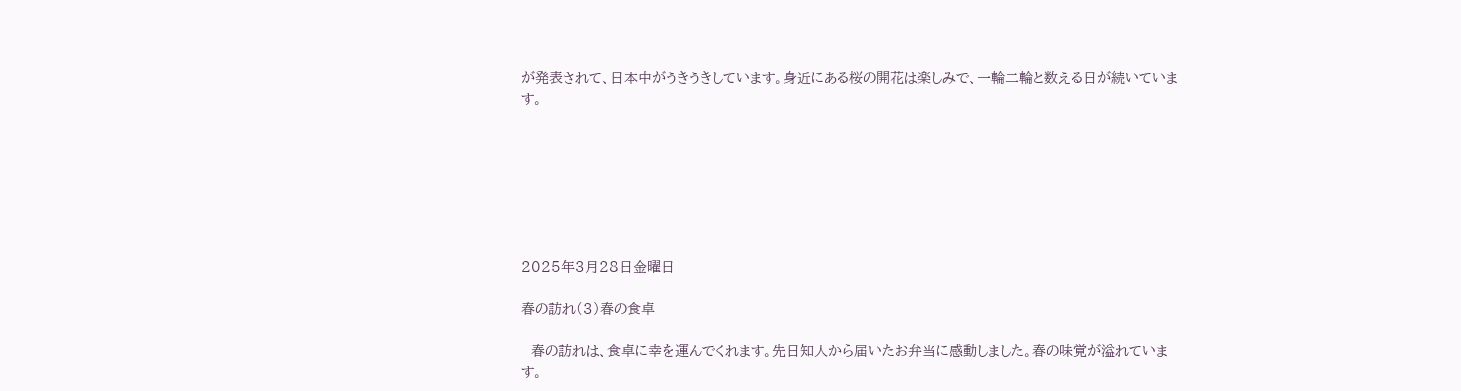が発表されて、日本中がうきうきしています。身近にある桜の開花は楽しみで、一輪二輪と数える日が続いています。







2025年3月28日金曜日

春の訪れ(3)春の食卓

  春の訪れは、食卓に幸を運んでくれます。先日知人から届いたお弁当に感動しました。春の味覚が溢れています。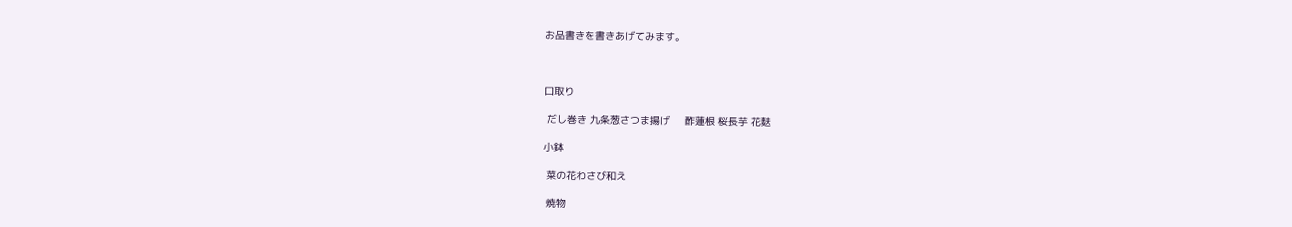お品書きを書きあげてみます。



口取り

 だし巻き 九条葱さつま揚げ     酢蓮根 桜長芋 花麩

小鉢

 菜の花わさび和え

 焼物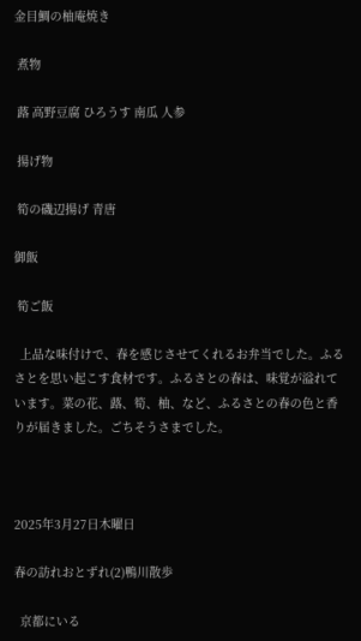金目鯛の柚庵焼き

 煮物

 蕗 高野豆腐 ひろうす 南瓜 人参

 揚げ物

 筍の磯辺揚げ 青唐

御飯

 筍ご飯

  上品な味付けで、春を感じさせてくれるお弁当でした。ふるさとを思い起こす食材です。ふるさとの春は、味覚が溢れています。菜の花、蕗、筍、柚、など、ふるさとの春の色と香りが届きました。ごちそうさまでした。



2025年3月27日木曜日

春の訪れおとずれ(2)鴨川散歩

  京都にいる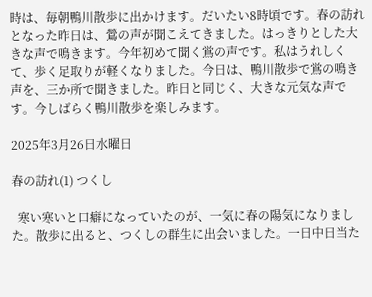時は、毎朝鴨川散歩に出かけます。だいたい8時頃です。春の訪れとなった昨日は、鶯の声が聞こえてきました。はっきりとした大きな声で鳴きます。今年初めて聞く鴬の声です。私はうれしくて、歩く足取りが軽くなりました。今日は、鴨川散歩で鴬の鳴き声を、三か所で聞きました。昨日と同じく、大きな元気な声です。今しばらく鴨川散歩を楽しみます。

2025年3月26日水曜日

春の訪れ(1) つくし

  寒い寒いと口癖になっていたのが、一気に春の陽気になりました。散歩に出ると、つくしの群生に出会いました。一日中日当た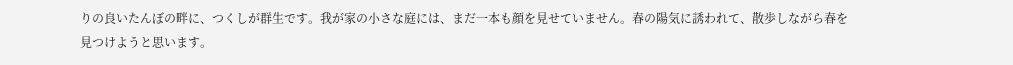りの良いたんぼの畔に、つくしが群生です。我が家の小さな庭には、まだ一本も顔を見せていません。春の陽気に誘われて、散歩しながら春を見つけようと思います。